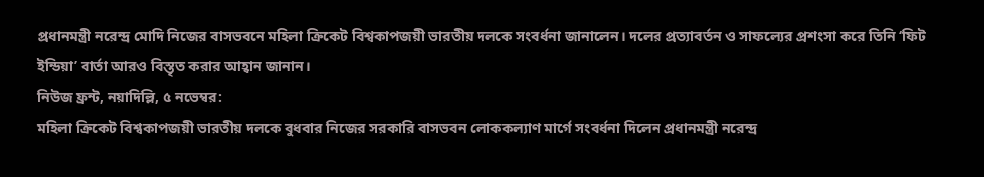প্রধানমন্ত্রী নরেন্দ্র মোদি নিজের বাসভবনে মহিলা ক্রিকেট বিশ্বকাপজয়ী ভারতীয় দলকে সংবর্ধনা জানালেন। দলের প্রত্যাবর্তন ও সাফল্যের প্রশংসা করে তিনি ‘ফিট ইন্ডিয়া’ বার্তা আরও বিস্তৃত করার আহ্বান জানান।
নিউজ ফ্রন্ট, নয়াদিল্লি, ৫ নভেম্বর:
মহিলা ক্রিকেট বিশ্বকাপজয়ী ভারতীয় দলকে বুধবার নিজের সরকারি বাসভবন লোককল্যাণ মার্গে সংবর্ধনা দিলেন প্রধানমন্ত্রী নরেন্দ্র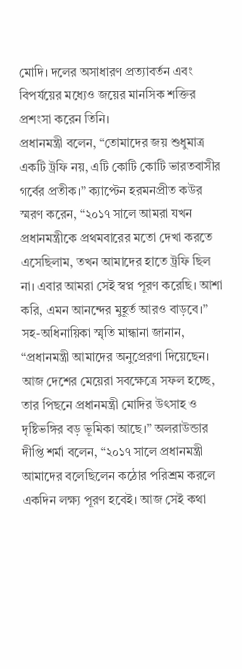মোদি। দলের অসাধারণ প্রত্যাবর্তন এবং বিপর্যয়ের মধ্যেও জয়ের মানসিক শক্তির প্রশংসা করেন তিনি।
প্রধানমন্ত্রী বলেন, “তোমাদের জয় শুধুমাত্র একটি ট্রফি নয়, এটি কোটি কোটি ভারতবাসীর গর্বের প্রতীক।” ক্যাপ্টেন হরমনপ্রীত কউর স্মরণ করেন, “২০১৭ সালে আমরা যখন প্রধানমন্ত্রীকে প্রথমবারের মতো দেখা করতে এসেছিলাম, তখন আমাদের হাতে ট্রফি ছিল না। এবার আমরা সেই স্বপ্ন পূরণ করেছি। আশা করি, এমন আনন্দের মুহূর্ত আরও বাড়বে।” সহ-অধিনায়িকা স্মৃতি মান্ধানা জানান, “প্রধানমন্ত্রী আমাদের অনুপ্রেরণা দিয়েছেন। আজ দেশের মেয়েরা সবক্ষেত্রে সফল হচ্ছে, তার পিছনে প্রধানমন্ত্রী মোদির উৎসাহ ও দৃষ্টিভঙ্গির বড় ভূমিকা আছে।” অলরাউন্ডার দীপ্তি শর্মা বলেন, “২০১৭ সালে প্রধানমন্ত্রী আমাদের বলেছিলেন কঠোর পরিশ্রম করলে একদিন লক্ষ্য পূরণ হবেই। আজ সেই কথা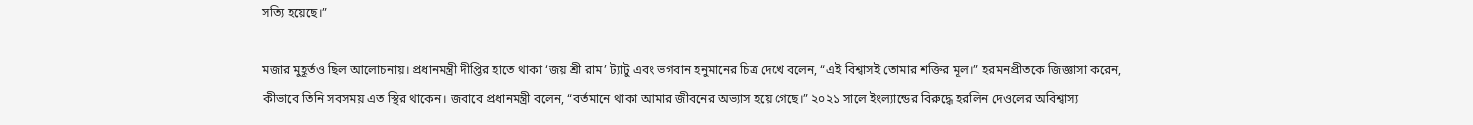সত্যি হয়েছে।”

মজার মুহূর্তও ছিল আলোচনায়। প্রধানমন্ত্রী দীপ্তির হাতে থাকা ‘জয় শ্রী রাম’ ট্যাটু এবং ভগবান হনুমানের চিত্র দেখে বলেন, “এই বিশ্বাসই তোমার শক্তির মূল।” হরমনপ্রীতকে জিজ্ঞাসা করেন, কীভাবে তিনি সবসময় এত স্থির থাকেন। জবাবে প্রধানমন্ত্রী বলেন, “বর্তমানে থাকা আমার জীবনের অভ্যাস হয়ে গেছে।” ২০২১ সালে ইংল্যান্ডের বিরুদ্ধে হরলিন দেওলের অবিশ্বাস্য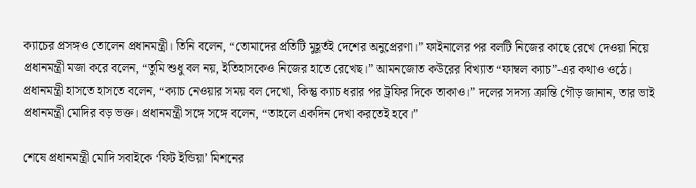ক্যাচের প্রসঙ্গও তোলেন প্রধানমন্ত্রী। তিনি বলেন, “তোমাদের প্রতিটি মুহূর্তই দেশের অনুপ্রেরণা।” ফাইনালের পর বলটি নিজের কাছে রেখে দেওয়া নিয়ে প্রধানমন্ত্রী মজা করে বলেন, “তুমি শুধু বল নয়, ইতিহাসকেও নিজের হাতে রেখেছ।” আমনজোত কউরের বিখ্যাত “ফাম্বল ক্যাচ”-এর কথাও ওঠে। প্রধানমন্ত্রী হাসতে হাসতে বলেন, “ক্যাচ নেওয়ার সময় বল দেখো, কিন্তু ক্যাচ ধরার পর ট্রফির দিকে তাকাও।” দলের সদস্য ক্রান্তি গৌড় জানান, তার ভাই প্রধানমন্ত্রী মোদির বড় ভক্ত। প্রধানমন্ত্রী সঙ্গে সঙ্গে বলেন, “তাহলে একদিন দেখা করতেই হবে।”

শেষে প্রধানমন্ত্রী মোদি সবাইকে ‘ফিট ইন্ডিয়া’ মিশনের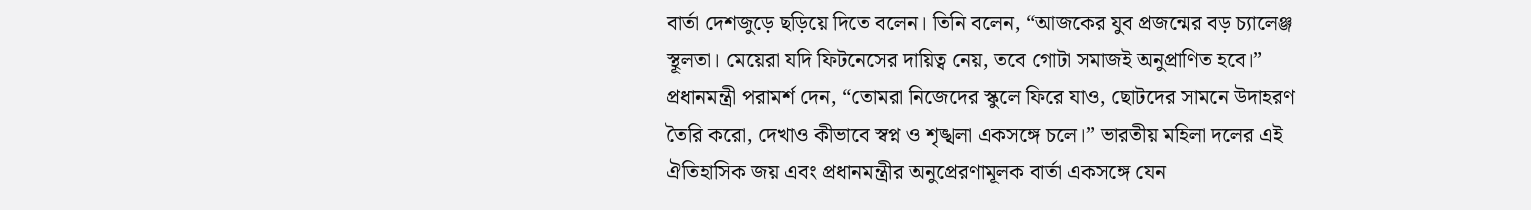বার্তা দেশজুড়ে ছড়িয়ে দিতে বলেন। তিনি বলেন, “আজকের যুব প্রজন্মের বড় চ্যালেঞ্জ স্থূলতা। মেয়েরা যদি ফিটনেসের দায়িত্ব নেয়, তবে গোটা সমাজই অনুপ্রাণিত হবে।” প্রধানমন্ত্রী পরামর্শ দেন, “তোমরা নিজেদের স্কুলে ফিরে যাও, ছোটদের সামনে উদাহরণ তৈরি করো, দেখাও কীভাবে স্বপ্ন ও শৃঙ্খলা একসঙ্গে চলে।” ভারতীয় মহিলা দলের এই ঐতিহাসিক জয় এবং প্রধানমন্ত্রীর অনুপ্রেরণামূলক বার্তা একসঙ্গে যেন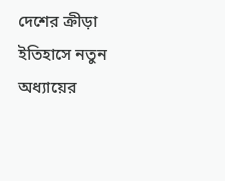দেশের ক্রীড়া ইতিহাসে নতুন অধ্যায়ের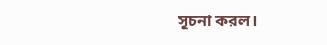সূচনা করল।